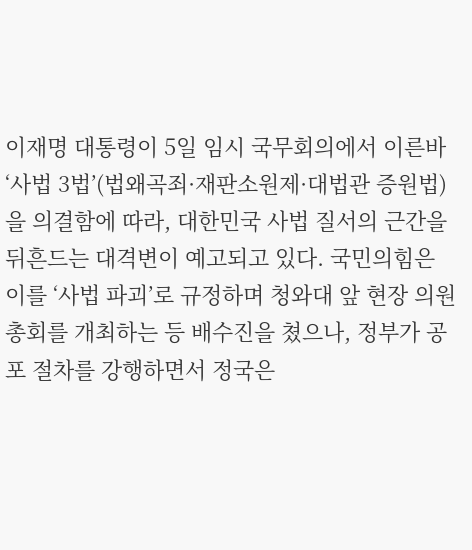이재명 대통령이 5일 임시 국무회의에서 이른바 ‘사법 3법’(법왜곡죄·재판소원제·대법관 증원법)을 의결함에 따라, 대한민국 사법 질서의 근간을 뒤흔드는 대격변이 예고되고 있다. 국민의힘은 이를 ‘사법 파괴’로 규정하며 청와대 앞 현장 의원총회를 개최하는 등 배수진을 쳤으나, 정부가 공포 절차를 강행하면서 정국은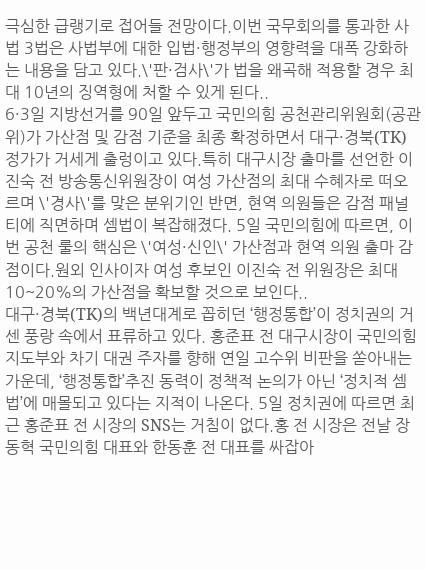극심한 급랭기로 접어들 전망이다.이번 국무회의를 통과한 사법 3법은 사법부에 대한 입법·행정부의 영향력을 대폭 강화하는 내용을 담고 있다.\'판·검사\'가 법을 왜곡해 적용할 경우 최대 10년의 징역형에 처할 수 있게 된다..
6·3일 지방선거를 90일 앞두고 국민의힘 공천관리위원회(공관위)가 가산점 및 감점 기준을 최종 확정하면서 대구·경북(TK) 정가가 거세게 출렁이고 있다.특히 대구시장 출마를 선언한 이진숙 전 방송통신위원장이 여성 가산점의 최대 수혜자로 떠오르며 \'경사\'를 맞은 분위기인 반면, 현역 의원들은 감점 패널티에 직면하며 셈법이 복잡해졌다. 5일 국민의힘에 따르면, 이번 공천 룰의 핵심은 \'여성·신인\' 가산점과 현역 의원 출마 감점이다.원외 인사이자 여성 후보인 이진숙 전 위원장은 최대 10~20%의 가산점을 확보할 것으로 보인다..
대구·경북(TK)의 백년대계로 꼽히던 ‘행정통합’이 정치권의 거센 풍랑 속에서 표류하고 있다. 홍준표 전 대구시장이 국민의힘 지도부와 차기 대권 주자를 향해 연일 고수위 비판을 쏟아내는 가운데, ‘행정통합’추진 동력이 정책적 논의가 아닌 ‘정치적 셈법’에 매몰되고 있다는 지적이 나온다. 5일 정치권에 따르면 최근 홍준표 전 시장의 SNS는 거침이 없다.홍 전 시장은 전날 장동혁 국민의힘 대표와 한동훈 전 대표를 싸잡아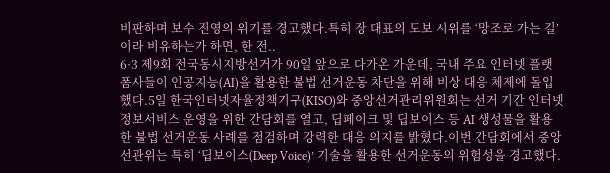비판하며 보수 진영의 위기를 경고했다.특히 장 대표의 도보 시위를 ‘망조로 가는 길’이라 비유하는가 하면, 한 전..
6·3 제9회 전국동시지방선거가 90일 앞으로 다가온 가운데, 국내 주요 인터넷 플랫폼사들이 인공지능(AI)을 활용한 불법 선거운동 차단을 위해 비상 대응 체제에 돌입했다.5일 한국인터넷자율정책기구(KISO)와 중앙선거관리위원회는 선거 기간 인터넷 정보서비스 운영을 위한 간담회를 열고, 딥페이크 및 딥보이스 등 AI 생성물을 활용한 불법 선거운동 사례를 점검하며 강력한 대응 의지를 밝혔다.이번 간담회에서 중앙선관위는 특히 ‘딥보이스(Deep Voice)’ 기술을 활용한 선거운동의 위험성을 경고했다.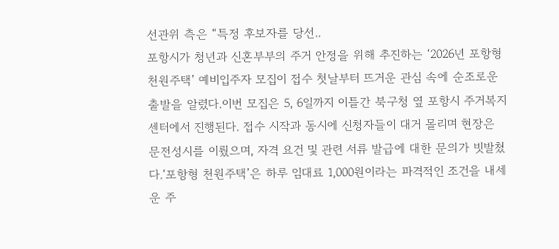선관위 측은 “특정 후보자를 당선..
포항시가 청년과 신혼부부의 주거 안정을 위해 추진하는 ‘2026년 포항형 천원주택’ 예비입주자 모집이 접수 첫날부터 뜨거운 관심 속에 순조로운 출발을 알렸다.이번 모집은 5, 6일까지 이틀간 북구청 옆 포항시 주거복지센터에서 진행된다. 접수 시작과 동시에 신청자들이 대거 몰리며 현장은 문전성시를 이뤘으며, 자격 요건 및 관련 서류 발급에 대한 문의가 빗발쳤다.‘포항형 천원주택’은 하루 임대료 1,000원이라는 파격적인 조건을 내세운 주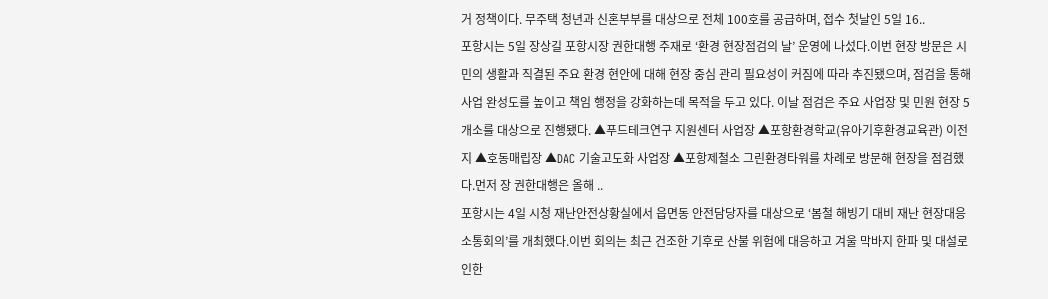거 정책이다. 무주택 청년과 신혼부부를 대상으로 전체 100호를 공급하며, 접수 첫날인 5일 16..
포항시는 5일 장상길 포항시장 권한대행 주재로 ‘환경 현장점검의 날’ 운영에 나섰다.이번 현장 방문은 시민의 생활과 직결된 주요 환경 현안에 대해 현장 중심 관리 필요성이 커짐에 따라 추진됐으며, 점검을 통해 사업 완성도를 높이고 책임 행정을 강화하는데 목적을 두고 있다. 이날 점검은 주요 사업장 및 민원 현장 5개소를 대상으로 진행됐다. ▲푸드테크연구 지원센터 사업장 ▲포항환경학교(유아기후환경교육관) 이전지 ▲호동매립장 ▲DAC 기술고도화 사업장 ▲포항제철소 그린환경타워를 차례로 방문해 현장을 점검했다.먼저 장 권한대행은 올해 ..
포항시는 4일 시청 재난안전상황실에서 읍면동 안전담당자를 대상으로 ‘봄철 해빙기 대비 재난 현장대응 소통회의’를 개최했다.이번 회의는 최근 건조한 기후로 산불 위험에 대응하고 겨울 막바지 한파 및 대설로 인한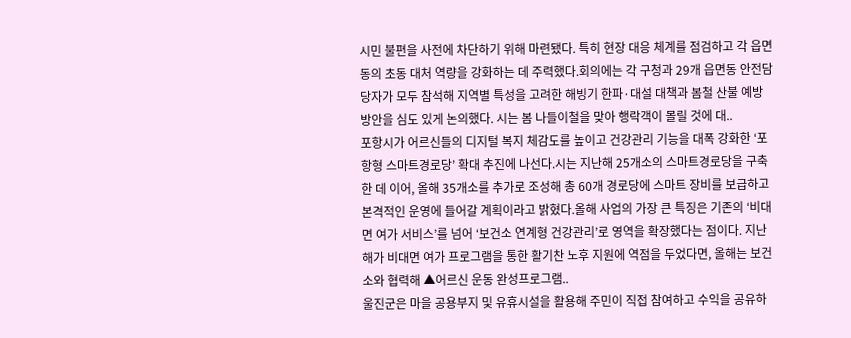시민 불편을 사전에 차단하기 위해 마련됐다. 특히 현장 대응 체계를 점검하고 각 읍면동의 초동 대처 역량을 강화하는 데 주력했다.회의에는 각 구청과 29개 읍면동 안전담당자가 모두 참석해 지역별 특성을 고려한 해빙기 한파·대설 대책과 봄철 산불 예방 방안을 심도 있게 논의했다. 시는 봄 나들이철을 맞아 행락객이 몰릴 것에 대..
포항시가 어르신들의 디지털 복지 체감도를 높이고 건강관리 기능을 대폭 강화한 ‘포항형 스마트경로당’ 확대 추진에 나선다.시는 지난해 25개소의 스마트경로당을 구축한 데 이어, 올해 35개소를 추가로 조성해 총 60개 경로당에 스마트 장비를 보급하고 본격적인 운영에 들어갈 계획이라고 밝혔다.올해 사업의 가장 큰 특징은 기존의 ‘비대면 여가 서비스’를 넘어 ‘보건소 연계형 건강관리’로 영역을 확장했다는 점이다. 지난해가 비대면 여가 프로그램을 통한 활기찬 노후 지원에 역점을 두었다면, 올해는 보건소와 협력해 ▲어르신 운동 완성프로그램..
울진군은 마을 공용부지 및 유휴시설을 활용해 주민이 직접 참여하고 수익을 공유하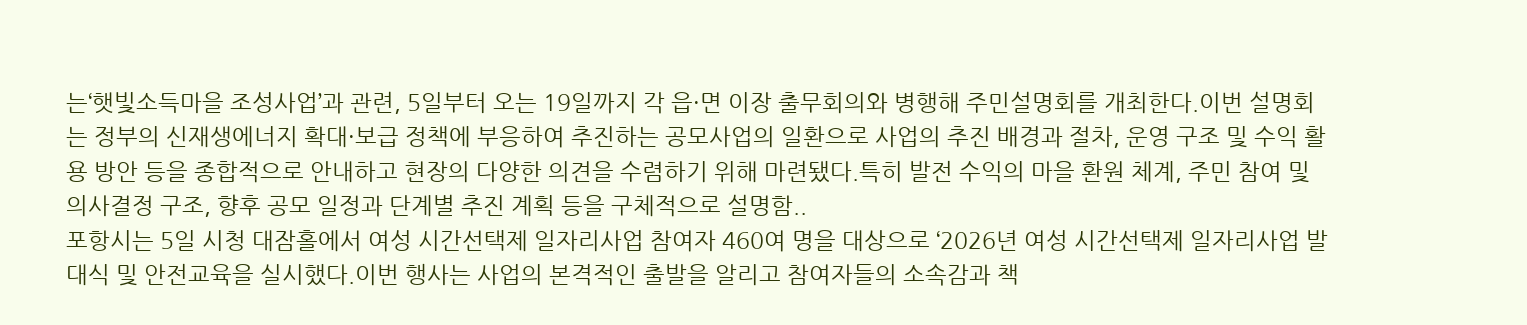는‘햇빛소득마을 조성사업’과 관련, 5일부터 오는 19일까지 각 읍·면 이장 출무회의와 병행해 주민설명회를 개최한다.이번 설명회는 정부의 신재생에너지 확대·보급 정책에 부응하여 추진하는 공모사업의 일환으로 사업의 추진 배경과 절차, 운영 구조 및 수익 활용 방안 등을 종합적으로 안내하고 현장의 다양한 의견을 수렴하기 위해 마련됐다.특히 발전 수익의 마을 환원 체계, 주민 참여 및 의사결정 구조, 향후 공모 일정과 단계별 추진 계획 등을 구체적으로 설명함..
포항시는 5일 시청 대잠홀에서 여성 시간선택제 일자리사업 참여자 460여 명을 대상으로 ‘2026년 여성 시간선택제 일자리사업 발대식 및 안전교육을 실시했다.이번 행사는 사업의 본격적인 출발을 알리고 참여자들의 소속감과 책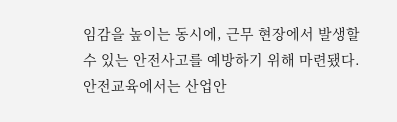임감을 높이는 동시에, 근무 현장에서 발생할 수 있는 안전사고를 예방하기 위해 마련됐다. 안전교육에서는 산업안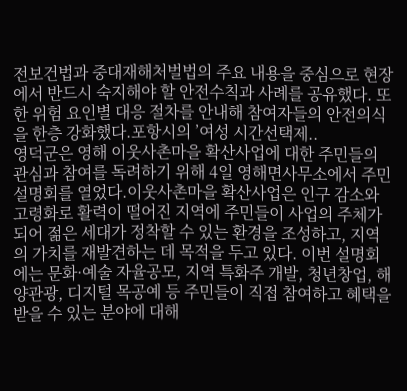전보건법과 중대재해처벌법의 주요 내용을 중심으로 현장에서 반드시 숙지해야 할 안전수칙과 사례를 공유했다. 또한 위험 요인별 대응 절차를 안내해 참여자들의 안전의식을 한층 강화했다.포항시의 ’여성 시간선택제..
영덕군은 영해 이웃사촌마을 확산사업에 대한 주민들의 관심과 참여를 독려하기 위해 4일 영해면사무소에서 주민설명회를 열었다.이웃사촌마을 확산사업은 인구 감소와 고령화로 활력이 떨어진 지역에 주민들이 사업의 주체가 되어 젊은 세대가 정착할 수 있는 환경을 조성하고, 지역의 가치를 재발견하는 데 목적을 두고 있다. 이번 설명회에는 문화·예술 자율공모, 지역 특화주 개발, 청년창업, 해양관광, 디지털 목공예 등 주민들이 직접 참여하고 혜택을 받을 수 있는 분야에 대해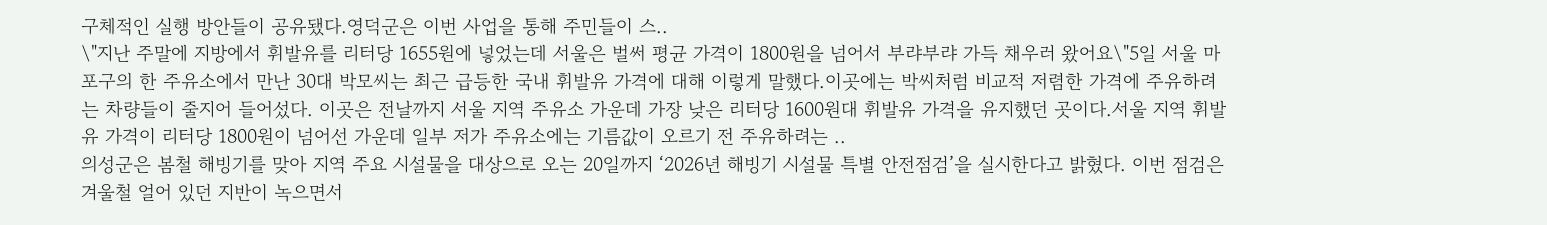구체적인 실행 방안들이 공유됐다.영덕군은 이번 사업을 통해 주민들이 스..
\"지난 주말에 지방에서 휘발유를 리터당 1655원에 넣었는데 서울은 벌써 평균 가격이 1800원을 넘어서 부랴부랴 가득 채우러 왔어요\"5일 서울 마포구의 한 주유소에서 만난 30대 박모씨는 최근 급등한 국내 휘발유 가격에 대해 이렇게 말했다.이곳에는 박씨처럼 비교적 저렴한 가격에 주유하려는 차량들이 줄지어 들어섰다. 이곳은 전날까지 서울 지역 주유소 가운데 가장 낮은 리터당 1600원대 휘발유 가격을 유지했던 곳이다.서울 지역 휘발유 가격이 리터당 1800원이 넘어선 가운데 일부 저가 주유소에는 기름값이 오르기 전 주유하려는 ..
의성군은 봄철 해빙기를 맞아 지역 주요 시설물을 대상으로 오는 20일까지 ‘2026년 해빙기 시설물 특별 안전점검’을 실시한다고 밝혔다. 이번 점검은 겨울철 얼어 있던 지반이 녹으면서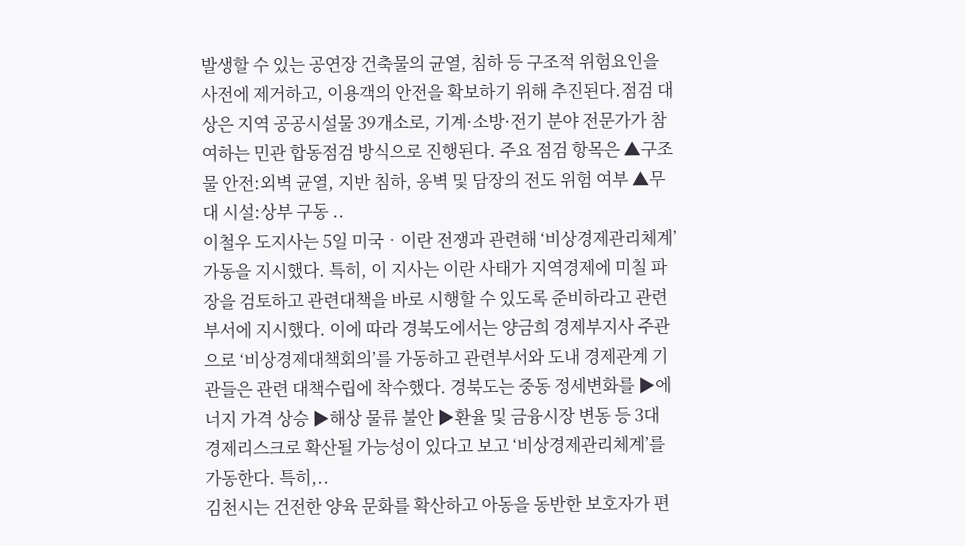발생할 수 있는 공연장 건축물의 균열, 침하 등 구조적 위험요인을 사전에 제거하고, 이용객의 안전을 확보하기 위해 추진된다.점검 대상은 지역 공공시설물 39개소로, 기계·소방·전기 분야 전문가가 참여하는 민관 합동점검 방식으로 진행된다. 주요 점검 항목은 ▲구조물 안전:외벽 균열, 지반 침하, 옹벽 및 담장의 전도 위험 여부 ▲무대 시설:상부 구동 ..
이철우 도지사는 5일 미국‧이란 전쟁과 관련해 ‘비상경제관리체계’가동을 지시했다. 특히, 이 지사는 이란 사태가 지역경제에 미칠 파장을 검토하고 관련대책을 바로 시행할 수 있도록 준비하라고 관련부서에 지시했다. 이에 따라 경북도에서는 양금희 경제부지사 주관으로 ‘비상경제대책회의’를 가동하고 관련부서와 도내 경제관계 기관들은 관련 대책수립에 착수했다. 경북도는 중동 정세변화를 ▶에너지 가격 상승 ▶해상 물류 불안 ▶환율 및 금융시장 변동 등 3대 경제리스크로 확산될 가능성이 있다고 보고 ‘비상경제관리체계’를 가동한다. 특히,..
김천시는 건전한 양육 문화를 확산하고 아동을 동반한 보호자가 편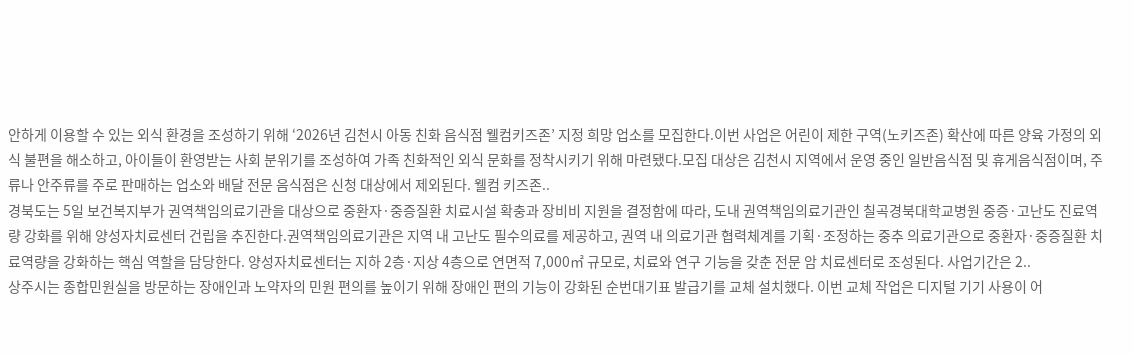안하게 이용할 수 있는 외식 환경을 조성하기 위해 ‘2026년 김천시 아동 친화 음식점 웰컴키즈존’ 지정 희망 업소를 모집한다.이번 사업은 어린이 제한 구역(노키즈존) 확산에 따른 양육 가정의 외식 불편을 해소하고, 아이들이 환영받는 사회 분위기를 조성하여 가족 친화적인 외식 문화를 정착시키기 위해 마련됐다.모집 대상은 김천시 지역에서 운영 중인 일반음식점 및 휴게음식점이며, 주류나 안주류를 주로 판매하는 업소와 배달 전문 음식점은 신청 대상에서 제외된다. 웰컴 키즈존..
경북도는 5일 보건복지부가 권역책임의료기관을 대상으로 중환자·중증질환 치료시설 확충과 장비비 지원을 결정함에 따라, 도내 권역책임의료기관인 칠곡경북대학교병원 중증·고난도 진료역량 강화를 위해 양성자치료센터 건립을 추진한다.권역책임의료기관은 지역 내 고난도 필수의료를 제공하고, 권역 내 의료기관 협력체계를 기획·조정하는 중추 의료기관으로 중환자·중증질환 치료역량을 강화하는 핵심 역할을 담당한다. 양성자치료센터는 지하 2층·지상 4층으로 연면적 7,000㎡ 규모로, 치료와 연구 기능을 갖춘 전문 암 치료센터로 조성된다. 사업기간은 2..
상주시는 종합민원실을 방문하는 장애인과 노약자의 민원 편의를 높이기 위해 장애인 편의 기능이 강화된 순번대기표 발급기를 교체 설치했다. 이번 교체 작업은 디지털 기기 사용이 어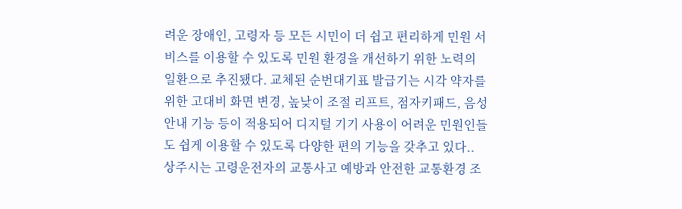려운 장애인, 고령자 등 모든 시민이 더 쉽고 편리하게 민원 서비스를 이용할 수 있도록 민원 환경을 개선하기 위한 노력의 일환으로 추진됐다. 교체된 순번대기표 발급기는 시각 약자를 위한 고대비 화면 변경, 높낮이 조절 리프트, 점자키패드, 음성안내 기능 등이 적용되어 디지털 기기 사용이 어려운 민원인들도 쉽게 이용할 수 있도록 다양한 편의 기능을 갖추고 있다..
상주시는 고령운전자의 교통사고 예방과 안전한 교통환경 조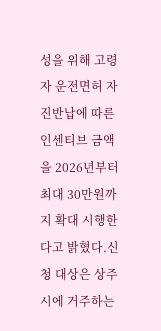성을 위해 고령자 운전면허 자진반납에 따른 인센티브 금액을 2026년부터 최대 30만원까지 확대 시행한다고 밝혔다.신청 대상은 상주시에 거주하는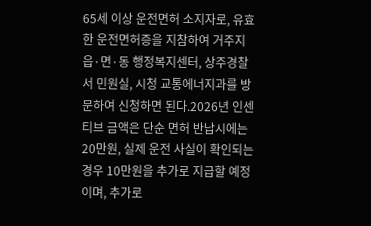65세 이상 운전면허 소지자로, 유효한 운전면허증을 지참하여 거주지 읍·면·동 행정복지센터, 상주경찰서 민원실, 시청 교통에너지과를 방문하여 신청하면 된다.2026년 인센티브 금액은 단순 면허 반납시에는 20만원, 실제 운전 사실이 확인되는 경우 10만원을 추가로 지급할 예정이며, 추가로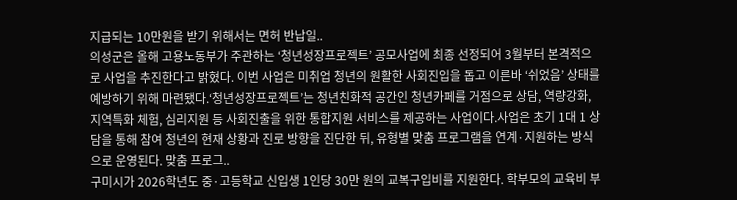지급되는 10만원을 받기 위해서는 면허 반납일..
의성군은 올해 고용노동부가 주관하는 ‘청년성장프로젝트’ 공모사업에 최종 선정되어 3월부터 본격적으로 사업을 추진한다고 밝혔다. 이번 사업은 미취업 청년의 원활한 사회진입을 돕고 이른바 ‘쉬었음’ 상태를 예방하기 위해 마련됐다.‘청년성장프로젝트’는 청년친화적 공간인 청년카페를 거점으로 상담, 역량강화, 지역특화 체험, 심리지원 등 사회진출을 위한 통합지원 서비스를 제공하는 사업이다.사업은 초기 1대 1 상담을 통해 참여 청년의 현재 상황과 진로 방향을 진단한 뒤, 유형별 맞춤 프로그램을 연계·지원하는 방식으로 운영된다. 맞춤 프로그..
구미시가 2026학년도 중·고등학교 신입생 1인당 30만 원의 교복구입비를 지원한다. 학부모의 교육비 부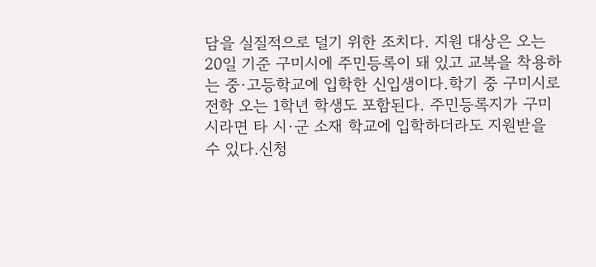담을 실질적으로 덜기 위한 조치다. 지원 대상은 오는 20일 기준 구미시에 주민등록이 돼 있고 교복을 착용하는 중·고등학교에 입학한 신입생이다.학기 중 구미시로 전학 오는 1학년 학생도 포함된다. 주민등록지가 구미시라면 타 시·군 소재 학교에 입학하더라도 지원받을 수 있다.신청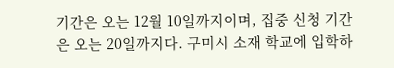기간은 오는 12월 10일까지이며, 집중 신청 기간은 오는 20일까지다. 구미시 소재 학교에 입학하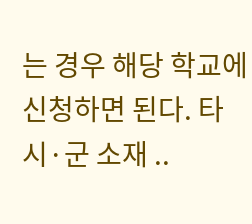는 경우 해당 학교에 신청하면 된다. 타 시·군 소재 ..